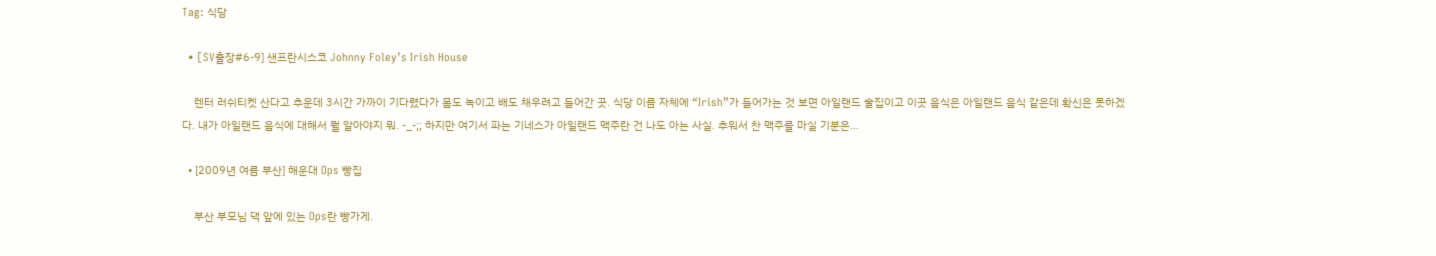Tag: 식당

  • [SV출장#6-9] 샌프란시스코 Johnny Foley’s Irish House

    렌터 러쉬티켓 산다고 추운데 3시간 가까이 기다렸다가 몸도 녹이고 배도 채우려고 들어간 곳. 식당 이름 자체에 “Irish”가 들어가는 것 보면 아일랜드 술집이고 이곳 음식은 아일랜드 음식 같은데 확신은 못하겠다. 내가 아일랜드 음식에 대해서 뭘 알아야지 뭐. -_-;; 하지만 여기서 파는 기네스가 아일랜드 맥주란 건 나도 아는 사실. 추워서 찬 맥주를 마실 기분은…

  • [2009년 여름 부산] 해운대 Ops 빵집

    부산 부모님 댁 앞에 있는 Ops란 빵가게.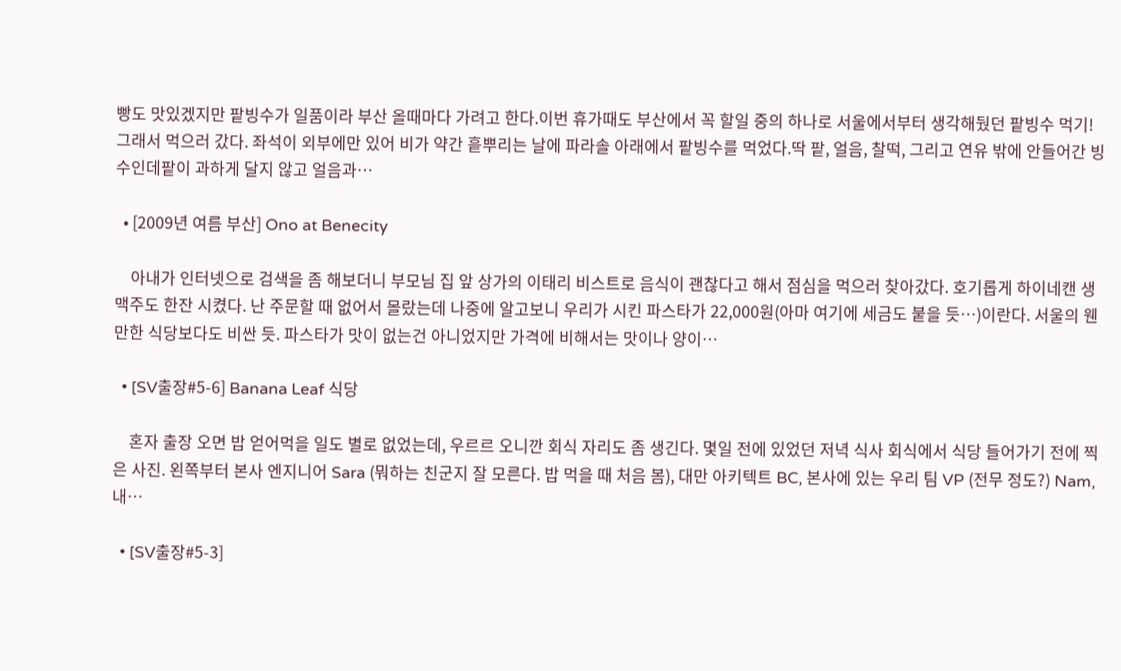빵도 맛있겠지만 팥빙수가 일품이라 부산 올때마다 가려고 한다.이번 휴가때도 부산에서 꼭 할일 중의 하나로 서울에서부터 생각해뒀던 팥빙수 먹기!그래서 먹으러 갔다. 좌석이 외부에만 있어 비가 약간 흩뿌리는 날에 파라솔 아래에서 팥빙수를 먹었다.딱 팥, 얼음, 찰떡, 그리고 연유 밖에 안들어간 빙수인데팥이 과하게 달지 않고 얼음과…

  • [2009년 여름 부산] Ono at Benecity

    아내가 인터넷으로 검색을 좀 해보더니 부모님 집 앞 상가의 이태리 비스트로 음식이 괜찮다고 해서 점심을 먹으러 찾아갔다. 호기롭게 하이네캔 생맥주도 한잔 시켰다. 난 주문할 때 없어서 몰랐는데 나중에 알고보니 우리가 시킨 파스타가 22,000원(아마 여기에 세금도 붙을 듯…)이란다. 서울의 웬만한 식당보다도 비싼 듯. 파스타가 맛이 없는건 아니었지만 가격에 비해서는 맛이나 양이…

  • [SV출장#5-6] Banana Leaf 식당

    혼자 출장 오면 밥 얻어먹을 일도 별로 없었는데, 우르르 오니깐 회식 자리도 좀 생긴다. 몇일 전에 있었던 저녁 식사 회식에서 식당 들어가기 전에 찍은 사진. 왼쪽부터 본사 엔지니어 Sara (뭐하는 친군지 잘 모른다. 밥 먹을 때 처음 봄), 대만 아키텍트 BC, 본사에 있는 우리 팀 VP (전무 정도?) Nam, 내…

  • [SV출장#5-3]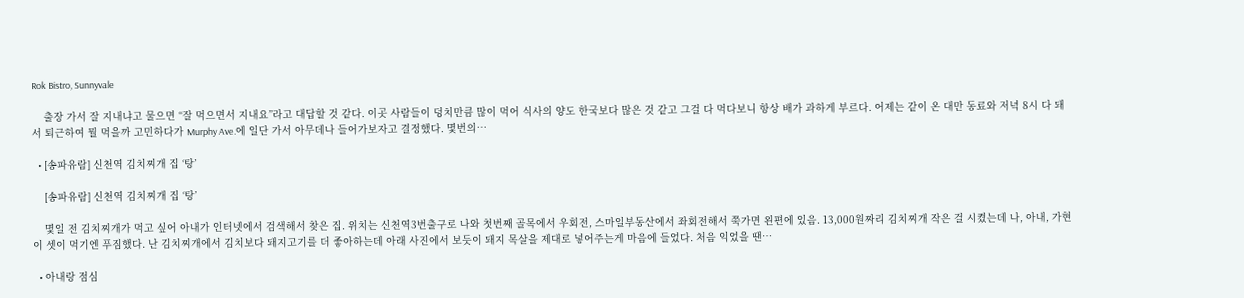Rok Bistro, Sunnyvale

    출장 가서 잘 지내냐고 물으면 “잘 먹으면서 지내요”라고 대답할 것 같다. 이곳 사람들이 덩치만큼 많이 먹어 식사의 양도 한국보다 많은 것 같고 그걸 다 먹다보니 항상 배가 과하게 부르다. 어제는 같이 온 대만 동료와 저녁 8시 다 돼서 퇴근하여 뭘 먹을까 고민하다가 Murphy Ave.에 일단 가서 아무데나 들어가보자고 결정했다. 몇번의…

  • [송파유람] 신천역 김치찌개 집 ‘탕’

    [송파유람] 신천역 김치찌개 집 ‘탕’

    몇일 전 김치찌개가 먹고 싶어 아내가 인터넷에서 검색해서 찾은 집. 위치는 신천역3번출구로 나와 첫번째 골목에서 우회전, 스마일부동산에서 좌회전해서 쭉가면 왼편에 있음. 13,000원짜리 김치찌개 작은 걸 시켰는데 나, 아내, 가현이 셋이 먹기엔 푸짐했다. 난 김치찌개에서 김치보다 돼지고기를 더 좋아하는데 아래 사진에서 보듯이 돼지 목살을 제대로 넣어주는게 마음에 들었다. 처음 익었을 땐…

  • 아내랑 점심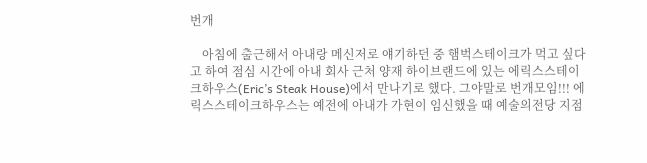번개

    아침에 출근해서 아내랑 메신저로 얘기하던 중 햄벅스테이크가 먹고 싶다고 하여 점심 시간에 아내 회사 근처 양재 하이브랜드에 있는 에릭스스테이크하우스(Eric’s Steak House)에서 만나기로 했다. 그야말로 번개모임!!! 에릭스스테이크하우스는 예전에 아내가 가현이 임신했을 때 예술의전당 지점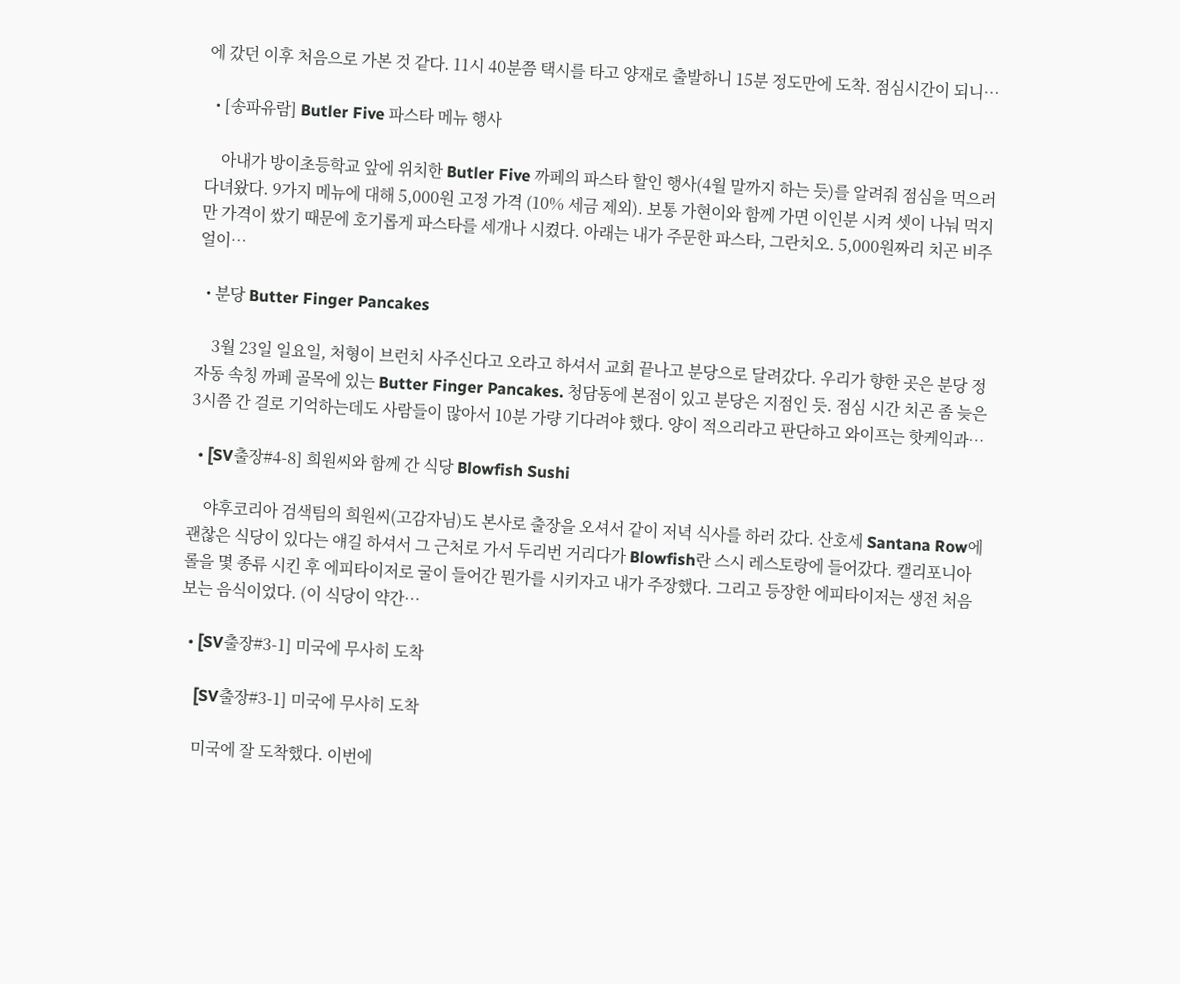에 갔던 이후 처음으로 가본 것 같다. 11시 40분쯤 택시를 타고 양재로 출발하니 15분 정도만에 도착. 점심시간이 되니…

  • [송파유람] Butler Five 파스타 메뉴 행사

    아내가 방이초등학교 앞에 위치한 Butler Five 까페의 파스타 할인 행사(4월 말까지 하는 듯)를 알려줘 점심을 먹으러 다녀왔다. 9가지 메뉴에 대해 5,000원 고정 가격 (10% 세금 제외). 보통 가현이와 함께 가면 이인분 시켜 셋이 나눠 먹지만 가격이 쌌기 때문에 호기롭게 파스타를 세개나 시켰다. 아래는 내가 주문한 파스타, 그란치오. 5,000원짜리 치곤 비주얼이…

  • 분당 Butter Finger Pancakes

    3월 23일 일요일, 처형이 브런치 사주신다고 오라고 하셔서 교회 끝나고 분당으로 달려갔다. 우리가 향한 곳은 분당 정자동 속칭 까페 골목에 있는 Butter Finger Pancakes. 청담동에 본점이 있고 분당은 지점인 듯. 점심 시간 치곤 좀 늦은 3시쯤 간 걸로 기억하는데도 사람들이 많아서 10분 가량 기다려야 했다. 양이 적으리라고 판단하고 와이프는 핫케익과…

  • [SV출장#4-8] 희원씨와 함께 간 식당 Blowfish Sushi

    야후코리아 검색팀의 희원씨(고감자님)도 본사로 출장을 오셔서 같이 저녁 식사를 하러 갔다. 산호세 Santana Row에 괜찮은 식당이 있다는 얘길 하셔서 그 근처로 가서 두리번 거리다가 Blowfish란 스시 레스토랑에 들어갔다. 캘리포니아롤을 몇 종류 시킨 후 에피타이저로 굴이 들어간 뭔가를 시키자고 내가 주장했다. 그리고 등장한 에피타이저는 생전 처음 보는 음식이었다. (이 식당이 약간…

  • [SV출장#3-1] 미국에 무사히 도착

    [SV출장#3-1] 미국에 무사히 도착

    미국에 잘 도착했다. 이번에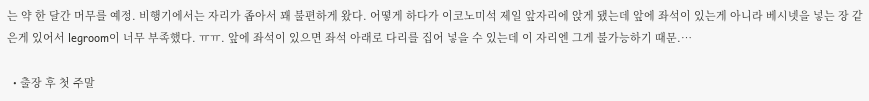는 약 한 달간 머무를 예정. 비행기에서는 자리가 좁아서 꽤 불편하게 왔다. 어떻게 하다가 이코노미석 제일 앞자리에 앉게 됐는데 앞에 좌석이 있는게 아니라 베시넷을 넣는 장 같은게 있어서 legroom이 너무 부족했다. ㅠㅠ. 앞에 좌석이 있으면 좌석 아래로 다리를 집어 넣을 수 있는데 이 자리엔 그게 불가능하기 때문.…

  • 출장 후 첫 주말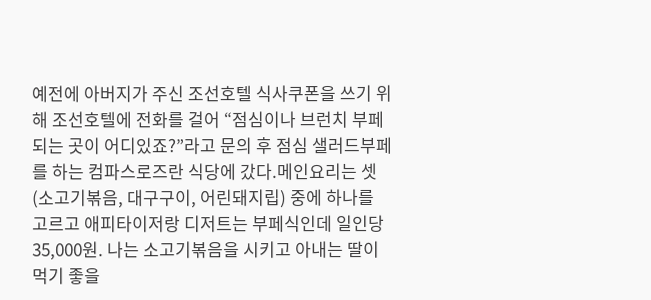예전에 아버지가 주신 조선호텔 식사쿠폰을 쓰기 위해 조선호텔에 전화를 걸어 “점심이나 브런치 부페되는 곳이 어디있죠?”라고 문의 후 점심 샐러드부페를 하는 컴파스로즈란 식당에 갔다.메인요리는 셋 (소고기볶음, 대구구이, 어린돼지립) 중에 하나를 고르고 애피타이저랑 디저트는 부페식인데 일인당 35,000원. 나는 소고기볶음을 시키고 아내는 딸이 먹기 좋을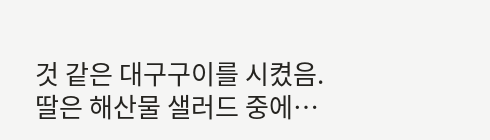것 같은 대구구이를 시켰음. 딸은 해산물 샐러드 중에…